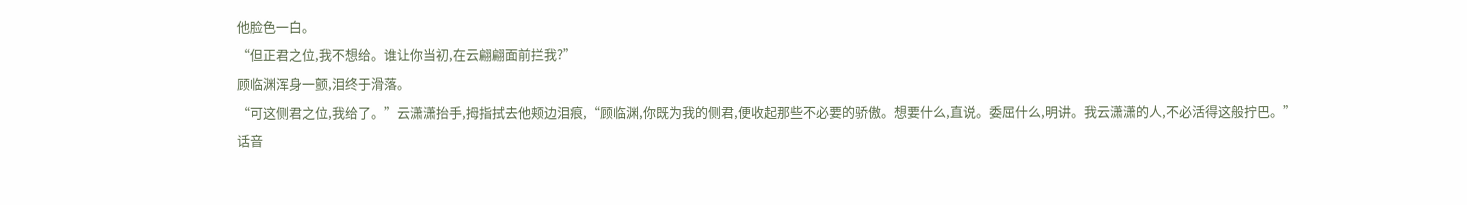他脸色一白。
“但正君之位,我不想给。谁让你当初,在云翩翩面前拦我?”
顾临渊浑身一颤,泪终于滑落。
“可这侧君之位,我给了。”云潇潇抬手,拇指拭去他颊边泪痕,“顾临渊,你既为我的侧君,便收起那些不必要的骄傲。想要什么,直说。委屈什么,明讲。我云潇潇的人,不必活得这般拧巴。”
话音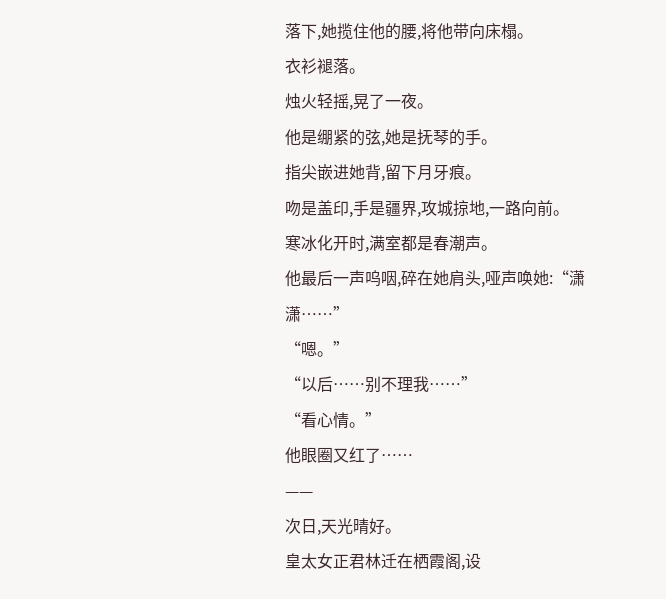落下,她揽住他的腰,将他带向床榻。
衣衫褪落。
烛火轻摇,晃了一夜。
他是绷紧的弦,她是抚琴的手。
指尖嵌进她背,留下月牙痕。
吻是盖印,手是疆界,攻城掠地,一路向前。
寒冰化开时,满室都是春潮声。
他最后一声呜咽,碎在她肩头,哑声唤她:“潇潇……”
“嗯。”
“以后……别不理我……”
“看心情。”
他眼圈又红了……
——
次日,天光晴好。
皇太女正君林迁在栖霞阁,设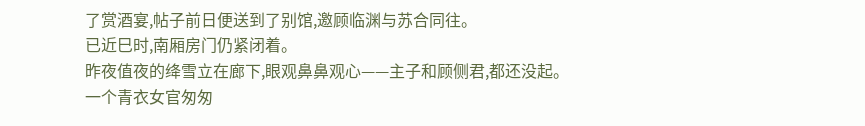了赏酒宴,帖子前日便送到了别馆,邀顾临渊与苏合同往。
已近巳时,南厢房门仍紧闭着。
昨夜值夜的绛雪立在廊下,眼观鼻鼻观心——主子和顾侧君,都还没起。
一个青衣女官匆匆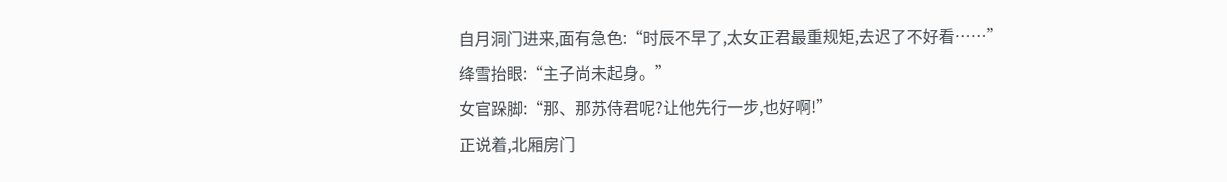自月洞门进来,面有急色:“时辰不早了,太女正君最重规矩,去迟了不好看……”
绛雪抬眼:“主子尚未起身。”
女官跺脚:“那、那苏侍君呢?让他先行一步,也好啊!”
正说着,北厢房门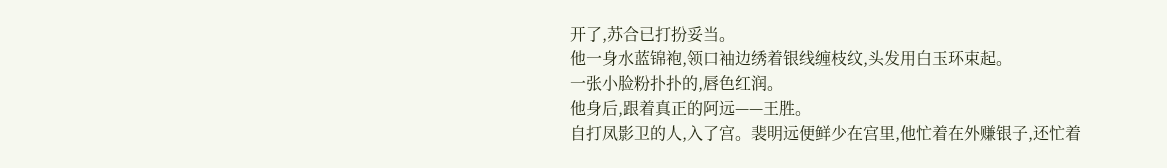开了,苏合已打扮妥当。
他一身水蓝锦袍,领口袖边绣着银线缠枝纹,头发用白玉环束起。
一张小脸粉扑扑的,唇色红润。
他身后,跟着真正的阿远——王胜。
自打凤影卫的人,入了宫。裴明远便鲜少在宫里,他忙着在外赚银子,还忙着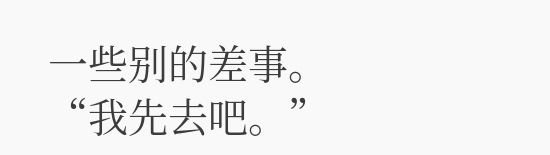一些别的差事。
“我先去吧。”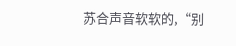苏合声音软软的,“别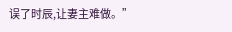误了时辰,让妻主难做。”